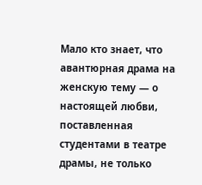Мало кто знает, что авантюрная драма на женскую тему — о настоящей любви, поставленная студентами в театре драмы, не только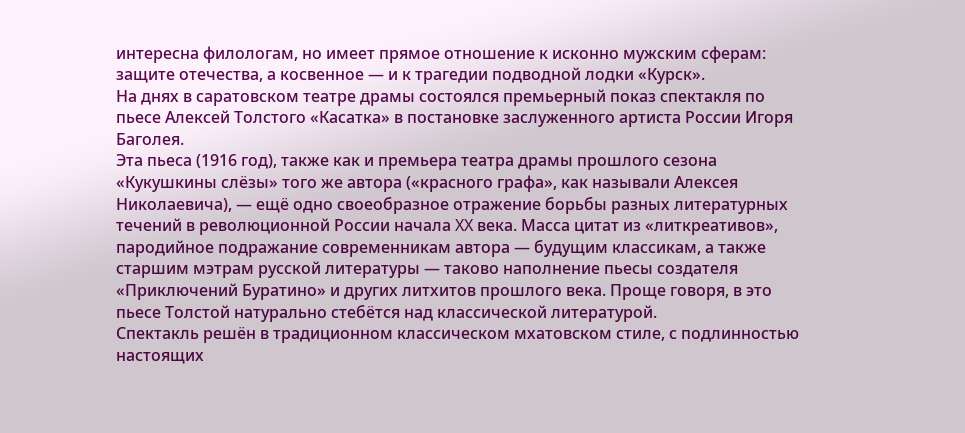интересна филологам, но имеет прямое отношение к исконно мужским сферам: защите отечества, а косвенное — и к трагедии подводной лодки «Курск».
На днях в саратовском театре драмы состоялся премьерный показ спектакля по пьесе Алексей Толстого «Касатка» в постановке заслуженного артиста России Игоря Баголея.
Эта пьеса (1916 год), также как и премьера театра драмы прошлого сезона «Кукушкины слёзы» того же автора («красного графа», как называли Алексея Николаевича), — ещё одно своеобразное отражение борьбы разных литературных течений в революционной России начала XX века. Масса цитат из «литкреативов», пародийное подражание современникам автора — будущим классикам, а также старшим мэтрам русской литературы — таково наполнение пьесы создателя «Приключений Буратино» и других литхитов прошлого века. Проще говоря, в это пьесе Толстой натурально стебётся над классической литературой.
Спектакль решён в традиционном классическом мхатовском стиле, с подлинностью настоящих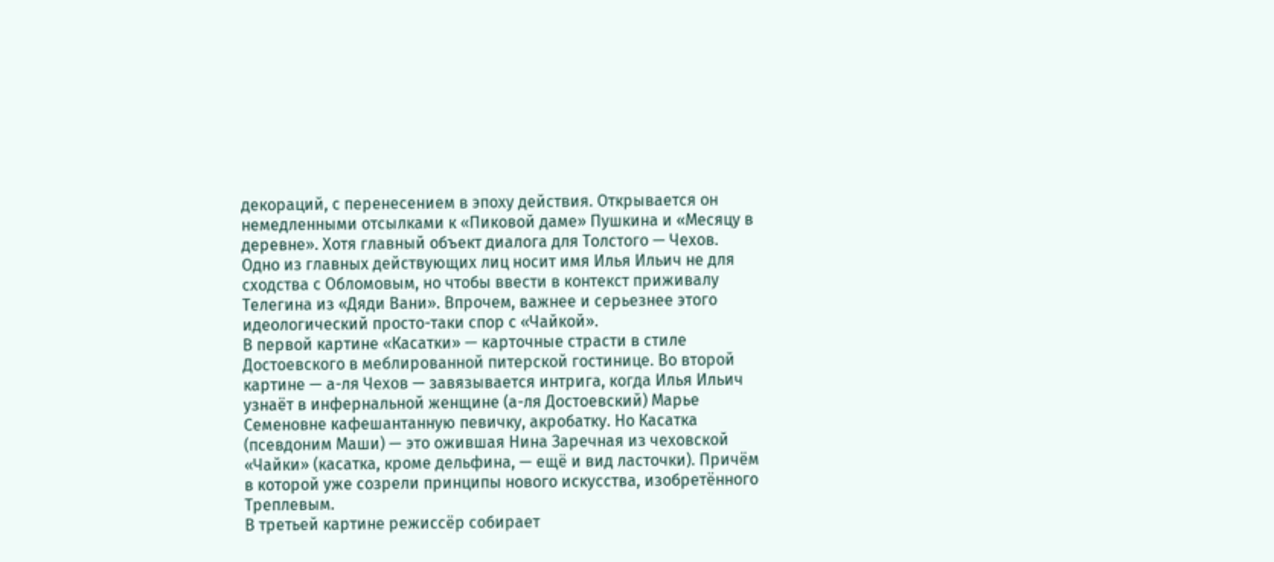декораций, с перенесением в эпоху действия. Открывается он немедленными отсылками к «Пиковой даме» Пушкина и «Месяцу в деревне». Хотя главный объект диалога для Толстого — Чехов. Одно из главных действующих лиц носит имя Илья Ильич не для сходства с Обломовым, но чтобы ввести в контекст приживалу Телегина из «Дяди Вани». Впрочем, важнее и серьезнее этого идеологический просто-таки спор с «Чайкой».
В первой картине «Касатки» — карточные страсти в стиле Достоевского в меблированной питерской гостинице. Во второй картине — а-ля Чехов — завязывается интрига, когда Илья Ильич узнаёт в инфернальной женщине (а-ля Достоевский) Марье Семеновне кафешантанную певичку, акробатку. Но Касатка (псевдоним Маши) — это ожившая Нина Заречная из чеховской «Чайки» (касатка, кроме дельфина, — ещё и вид ласточки). Причём в которой уже созрели принципы нового искусства, изобретённого Треплевым.
В третьей картине режиссёр собирает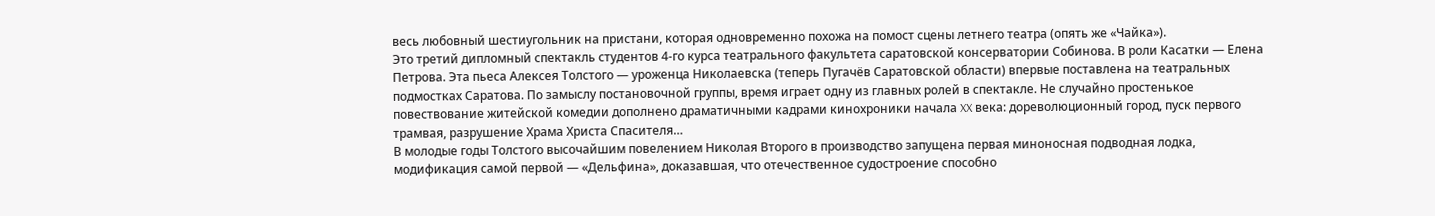весь любовный шестиугольник на пристани, которая одновременно похожа на помост сцены летнего театра (опять же «Чайка»).
Это третий дипломный спектакль студентов 4-го курса театрального факультета саратовской консерватории Собинова. В роли Касатки — Елена Петрова. Эта пьеса Алексея Толстого — уроженца Николаевска (теперь Пугачёв Саратовской области) впервые поставлена на театральных подмостках Саратова. По замыслу постановочной группы, время играет одну из главных ролей в спектакле. Не случайно простенькое повествование житейской комедии дополнено драматичными кадрами кинохроники начала XX века: дореволюционный город, пуск первого трамвая, разрушение Храма Христа Спасителя…
В молодые годы Толстого высочайшим повелением Николая Второго в производство запущена первая миноносная подводная лодка, модификация самой первой — «Дельфина», доказавшая, что отечественное судостроение способно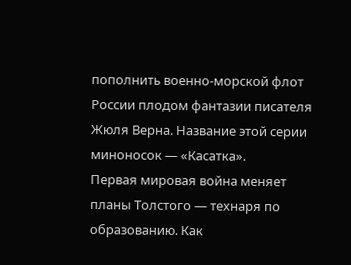пополнить военно-морской флот России плодом фантазии писателя Жюля Верна. Название этой серии миноносок — «Касатка».
Первая мировая война меняет планы Толстого — технаря по образованию. Как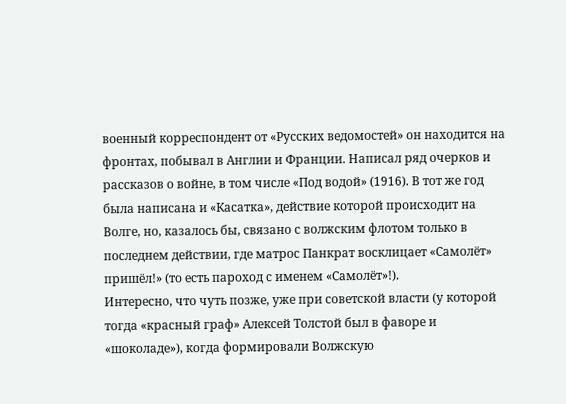военный корреспондент от «Русских ведомостей» он находится на фронтах, побывал в Англии и Франции. Написал ряд очерков и рассказов о войне, в том числе «Под водой» (1916). В тот же год была написана и «Касатка», действие которой происходит на Волге, но, казалось бы, связано с волжским флотом только в последнем действии, где матрос Панкрат восклицает «Самолёт» пришёл!» (то есть пароход с именем «Самолёт»!).
Интересно, что чуть позже, уже при советской власти (у которой тогда «красный граф» Алексей Толстой был в фаворе и «шоколаде»), когда формировали Волжскую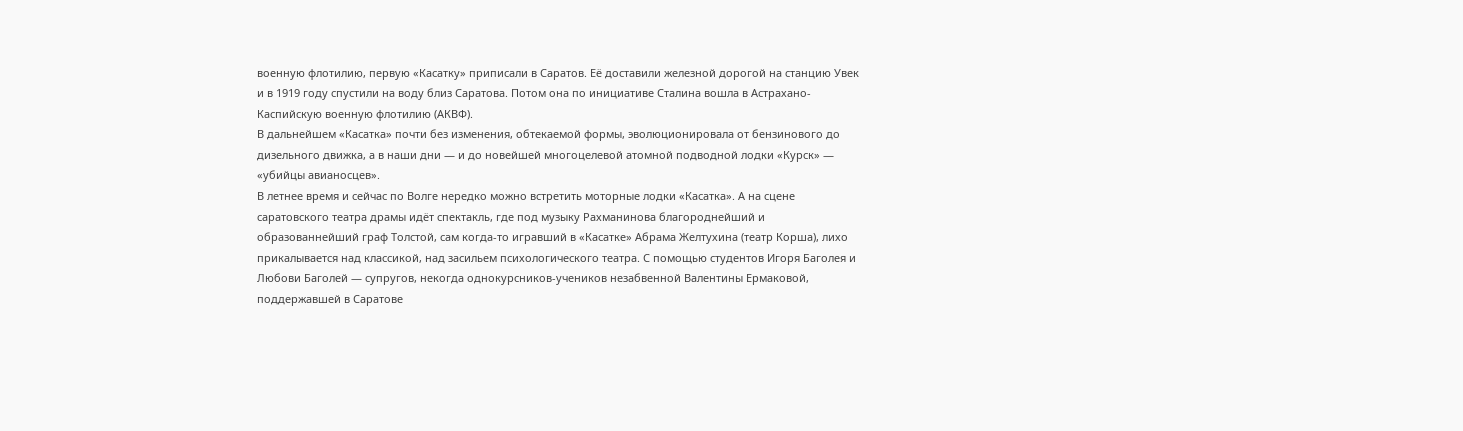военную флотилию, первую «Касатку» приписали в Саратов. Её доставили железной дорогой на станцию Увек и в 1919 году спустили на воду близ Саратова. Потом она по инициативе Сталина вошла в Астрахано-Каспийскую военную флотилию (АКВФ).
В дальнейшем «Касатка» почти без изменения, обтекаемой формы, эволюционировала от бензинового до дизельного движка, а в наши дни — и до новейшей многоцелевой атомной подводной лодки «Курск» — «убийцы авианосцев».
В летнее время и сейчас по Волге нередко можно встретить моторные лодки «Касатка». А на сцене саратовского театра драмы идёт спектакль, где под музыку Рахманинова благороднейший и образованнейший граф Толстой, сам когда-то игравший в «Касатке» Абрама Желтухина (театр Корша), лихо прикалывается над классикой, над засильем психологического театра. С помощью студентов Игоря Баголея и Любови Баголей — супругов, некогда однокурсников-учеников незабвенной Валентины Ермаковой, поддержавшей в Саратове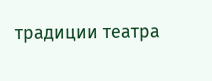традиции театра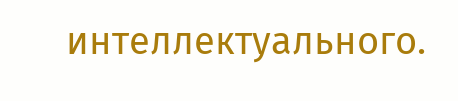интеллектуального.